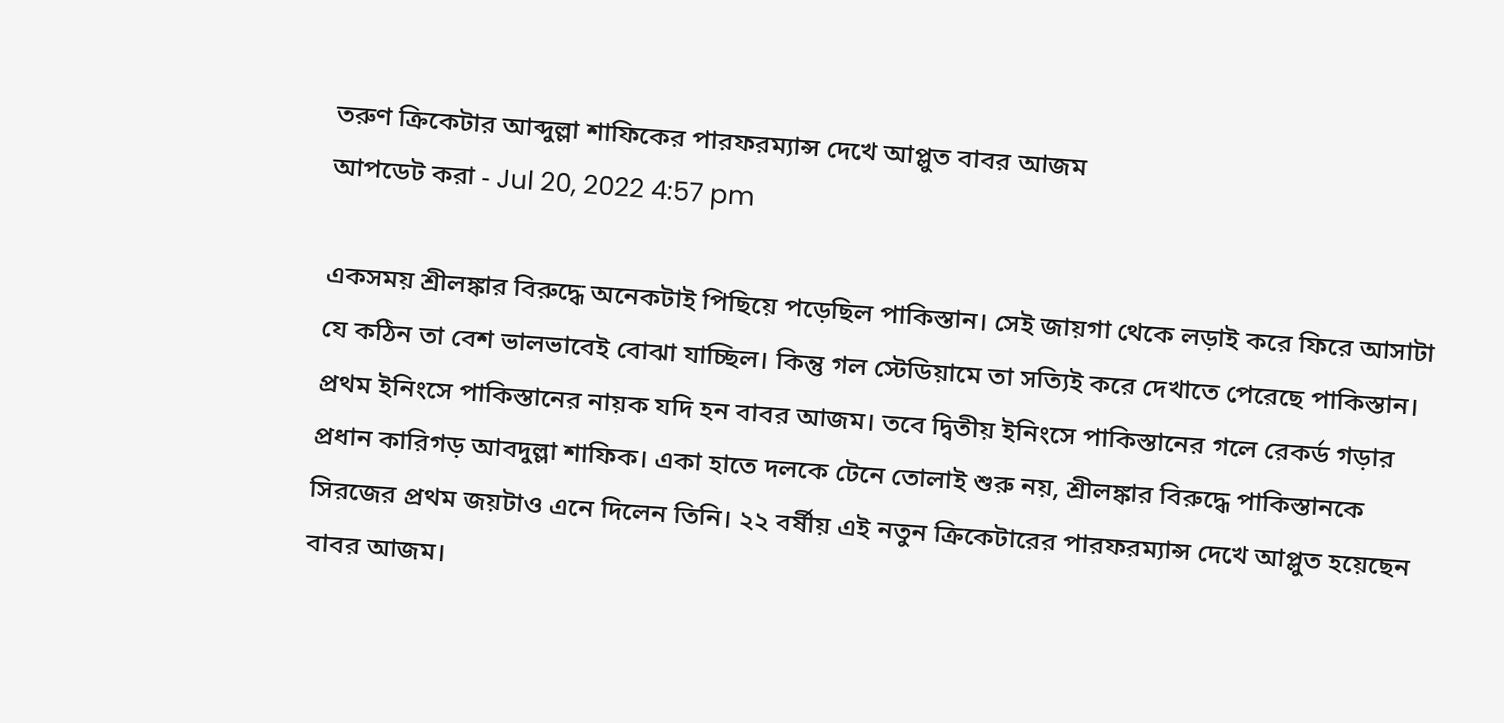তরুণ ক্রিকেটার আব্দুল্লা শাফিকের পারফরম্যান্স দেখে আপ্লুত বাবর আজম
আপডেট করা - Jul 20, 2022 4:57 pm

একসময় শ্রীলঙ্কার বিরুদ্ধে অনেকটাই পিছিয়ে পড়েছিল পাকিস্তান। সেই জায়গা থেকে লড়াই করে ফিরে আসাটা যে কঠিন তা বেশ ভালভাবেই বোঝা যাচ্ছিল। কিন্তু গল স্টেডিয়ামে তা সত্যিই করে দেখাতে পেরেছে পাকিস্তান। প্রথম ইনিংসে পাকিস্তানের নায়ক যদি হন বাবর আজম। তবে দ্বিতীয় ইনিংসে পাকিস্তানের গলে রেকর্ড গড়ার প্রধান কারিগড় আবদুল্লা শাফিক। একা হাতে দলকে টেনে তোলাই শুরু নয়, শ্রীলঙ্কার বিরুদ্ধে পাকিস্তানকে সিরজের প্রথম জয়টাও এনে দিলেন তিনি। ২২ বর্ষীয় এই নতুন ক্রিকেটারের পারফরম্যান্স দেখে আপ্লুত হয়েছেন বাবর আজম।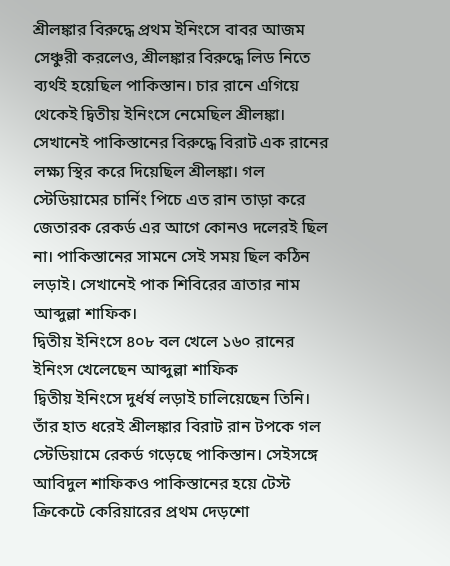শ্রীলঙ্কার বিরুদ্ধে প্রথম ইনিংসে বাবর আজম সেঞ্চুরী করলেও, শ্রীলঙ্কার বিরুদ্ধে লিড নিতে ব্যর্থই হয়েছিল পাকিস্তান। চার রানে এগিয়ে থেকেই দ্বিতীয় ইনিংসে নেমেছিল শ্রীলঙ্কা। সেখানেই পাকিস্তানের বিরুদ্ধে বিরাট এক রানের লক্ষ্য স্থির করে দিয়েছিল শ্রীলঙ্কা। গল স্টেডিয়ামের চার্নিং পিচে এত রান তাড়া করে জেতারক রেকর্ড এর আগে কোনও দলেরই ছিল না। পাকিস্তানের সামনে সেই সময় ছিল কঠিন লড়াই। সেখানেই পাক শিবিরের ত্রাতার নাম আব্দুল্লা শাফিক।
দ্বিতীয় ইনিংসে ৪০৮ বল খেলে ১৬০ রানের ইনিংস খেলেছেন আব্দুল্লা শাফিক
দ্বিতীয় ইনিংসে দুর্ধর্ষ লড়াই চালিয়েছেন তিনি। তাঁর হাত ধরেই শ্রীলঙ্কার বিরাট রান টপকে গল স্টেডিয়ামে রেকর্ড গড়েছে পাকিস্তান। সেইসঙ্গে আবিদুল শাফিকও পাকিস্তানের হয়ে টেস্ট ক্রিকেটে কেরিয়ারের প্রথম দেড়শো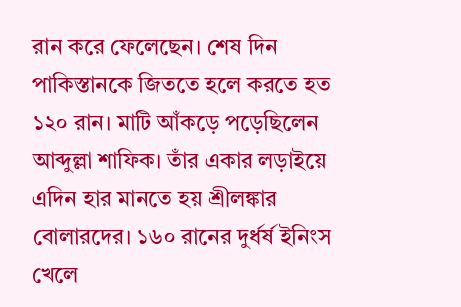রান করে ফেলেছেন। শেষ দিন পাকিস্তানকে জিততে হলে করতে হত ১২০ রান। মাটি আঁকড়ে পড়েছিলেন আব্দুল্লা শাফিক। তাঁর একার লড়াইয়ে এদিন হার মানতে হয় শ্রীলঙ্কার বোলারদের। ১৬০ রানের দুর্ধর্ষ ইনিংস খেলে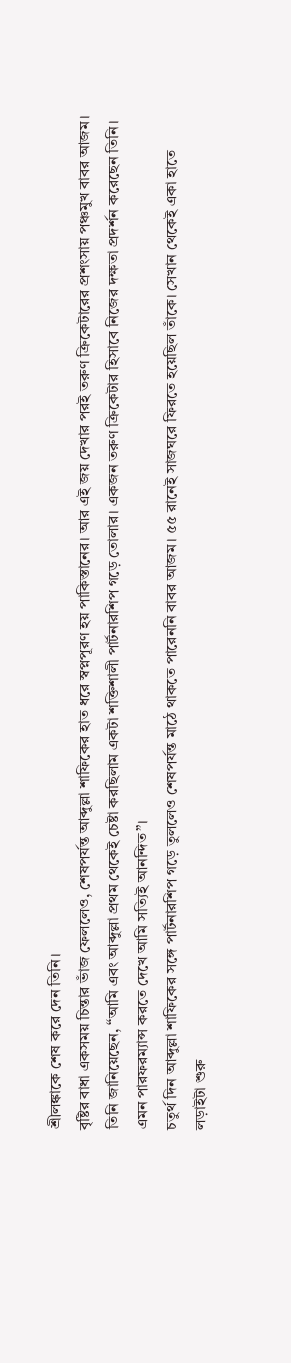শ্রীলঙ্কাকে শেষ করে দেন তিনি।
বৃষ্টির বাধা একসময় চিন্তার ভাঁজ ফেললেও, শেষপর্যন্ত আব্দুল্লা শাফিকের হাত ধরে স্বপ্নপূরণ হয় পাকিস্তানের। আর এই জয় দেখার পরই তরুণ ক্রিকেটারের প্রশংসায় পঞ্চমুখ বাবর আজম। তিনি জানিয়েছেন, “আমি এবং আব্দুল্লা প্রথম থেকেই চেষ্টা করছিলাম একটা শক্তিশালী পার্টনারশিপ গড়ে তোলার। একজন তরুণ ক্রিকেটার হিসাবে নিজের দক্ষতা প্রদর্শন করেছেন তিনি। এমন পারফরম্যান্স করতে দেখে আমি সত্যিই আনন্দিত”।
চতুর্থ দিন আব্দুল্লা শাফিকের সঙ্গে পার্টনারশিপ গড়ে তুললেও শেষপর্যন্ত মাঠে থাকতে পারেননি বাবর আজম। ৫৫ রানেই সাজঘরে ফিরতে হয়েছিল তাঁকে। সেখান থেকেই একা হাতে লড়াইটা শুরু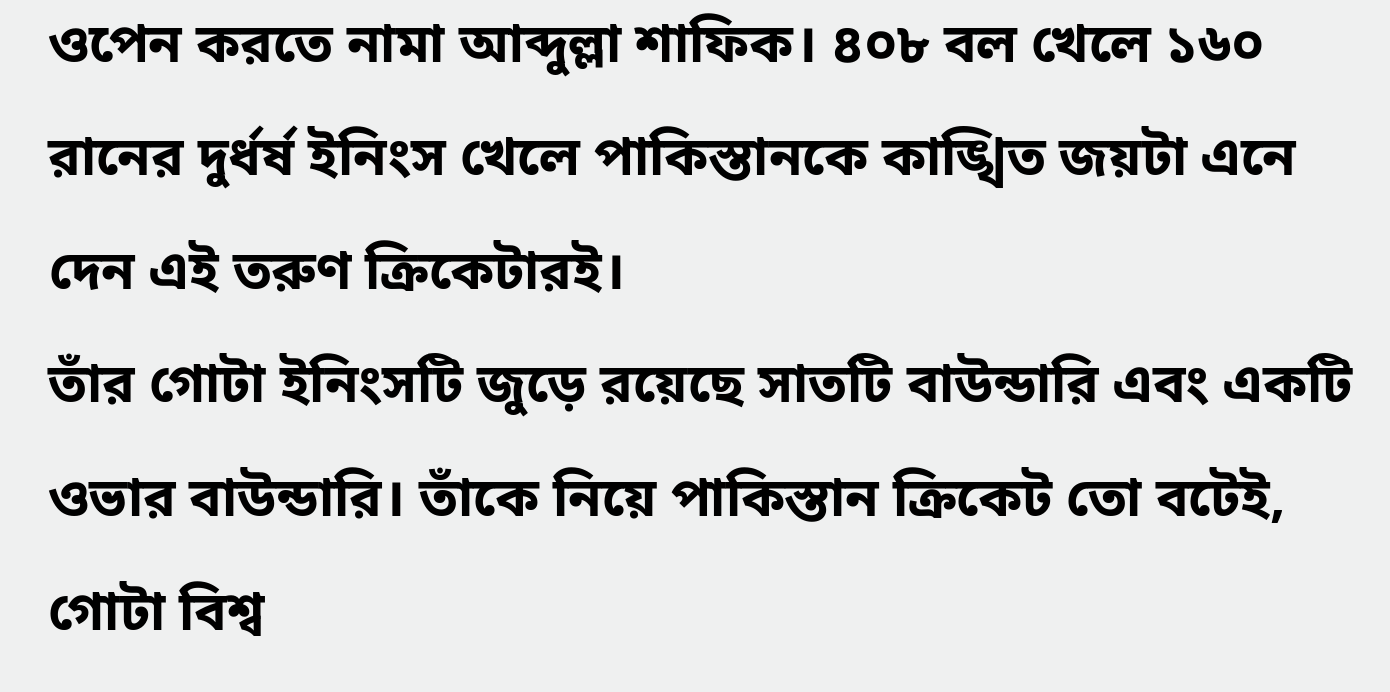ওপেন করতে নামা আব্দুল্লা শাফিক। ৪০৮ বল খেলে ১৬০ রানের দুর্ধর্ষ ইনিংস খেলে পাকিস্তানকে কাঙ্খিত জয়টা এনে দেন এই তরুণ ক্রিকেটারই।
তাঁর গোটা ইনিংসটি জুড়ে রয়েছে সাতটি বাউন্ডারি এবং একটি ওভার বাউন্ডারি। তাঁকে নিয়ে পাকিস্তান ক্রিকেট তো বটেই, গোটা বিশ্ব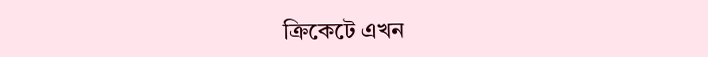ক্রিকেটে এখন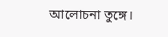আলোচনা তুঙ্গে।